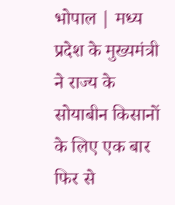भोपाल | मध्य प्रदेश के मुख्यमंत्री ने राज्य के सोयाबीन किसानों के लिए एक बार फिर से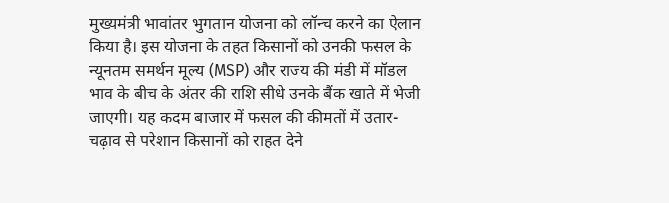मुख्यमंत्री भावांतर भुगतान योजना को लॉन्च करने का ऐलान किया है। इस योजना के तहत किसानों को उनकी फसल के न्यूनतम समर्थन मूल्य (MSP) और राज्य की मंडी में मॉडल भाव के बीच के अंतर की राशि सीधे उनके बैंक खाते में भेजी जाएगी। यह कदम बाजार में फसल की कीमतों में उतार-चढ़ाव से परेशान किसानों को राहत देने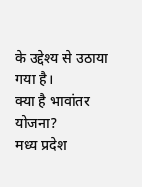के उद्देश्य से उठाया गया है।
क्या है भावांतर योजना?
मध्य प्रदेश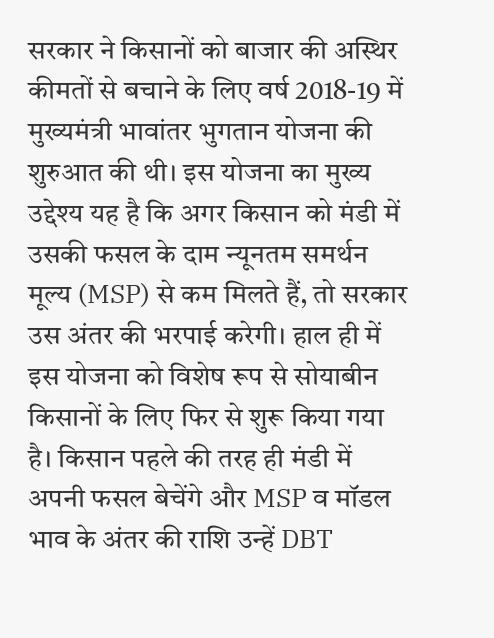सरकार ने किसानों को बाजार की अस्थिर कीमतों से बचाने के लिए वर्ष 2018-19 में मुख्यमंत्री भावांतर भुगतान योजना की शुरुआत की थी। इस योजना का मुख्य उद्देश्य यह है कि अगर किसान को मंडी में उसकी फसल के दाम न्यूनतम समर्थन मूल्य (MSP) से कम मिलते हैं, तो सरकार उस अंतर की भरपाई करेगी। हाल ही में इस योजना को विशेष रूप से सोयाबीन किसानों के लिए फिर से शुरू किया गया है। किसान पहले की तरह ही मंडी में अपनी फसल बेचेंगे और MSP व मॉडल भाव के अंतर की राशि उन्हें DBT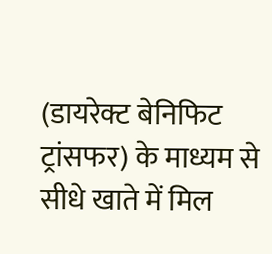(डायरेक्ट बेनिफिट ट्रांसफर) के माध्यम से सीधे खाते में मिल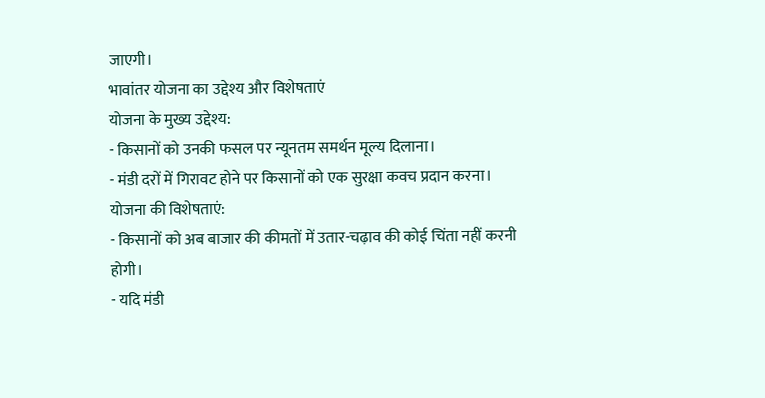जाएगी।
भावांतर योजना का उद्देश्य और विशेषताएं
योजना के मुख्य उद्देश्य:
- किसानों को उनकी फसल पर न्यूनतम समर्थन मूल्य दिलाना।
- मंडी दरों में गिरावट होने पर किसानों को एक सुरक्षा कवच प्रदान करना।
योजना की विशेषताएं:
- किसानों को अब बाजार की कीमतों में उतार-चढ़ाव की कोई चिंता नहीं करनी होगी।
- यदि मंडी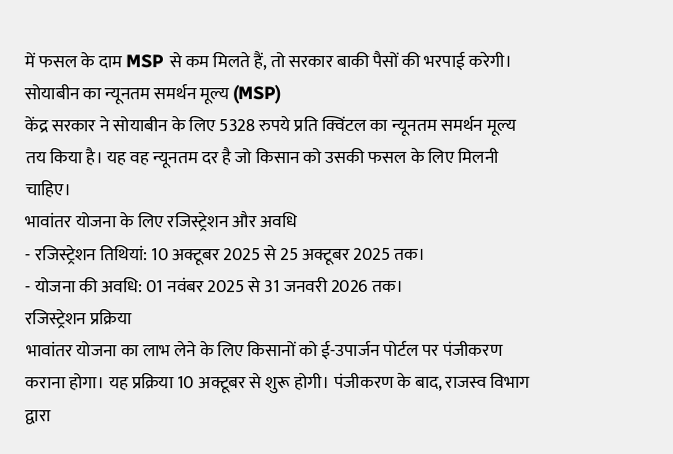में फसल के दाम MSP से कम मिलते हैं, तो सरकार बाकी पैसों की भरपाई करेगी।
सोयाबीन का न्यूनतम समर्थन मूल्य (MSP)
केंद्र सरकार ने सोयाबीन के लिए 5328 रुपये प्रति क्विंटल का न्यूनतम समर्थन मूल्य तय किया है। यह वह न्यूनतम दर है जो किसान को उसकी फसल के लिए मिलनी चाहिए।
भावांतर योजना के लिए रजिस्ट्रेशन और अवधि
- रजिस्ट्रेशन तिथियां: 10 अक्टूबर 2025 से 25 अक्टूबर 2025 तक।
- योजना की अवधि: 01 नवंबर 2025 से 31 जनवरी 2026 तक।
रजिस्ट्रेशन प्रक्रिया
भावांतर योजना का लाभ लेने के लिए किसानों को ई-उपार्जन पोर्टल पर पंजीकरण कराना होगा। यह प्रक्रिया 10 अक्टूबर से शुरू होगी। पंजीकरण के बाद, राजस्व विभाग द्वारा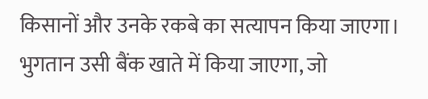किसानों और उनके रकबे का सत्यापन किया जाएगा। भुगतान उसी बैंक खाते में किया जाएगा, जो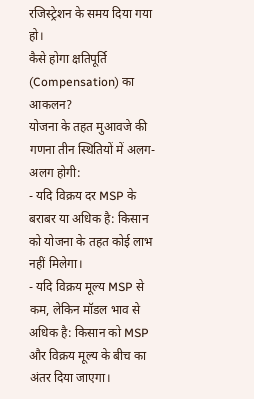रजिस्ट्रेशन के समय दिया गया हो।
कैसे होगा क्षतिपूर्ति (Compensation) का आकलन?
योजना के तहत मुआवजे की गणना तीन स्थितियों में अलग-अलग होगी:
- यदि विक्रय दर MSP के बराबर या अधिक है: किसान को योजना के तहत कोई लाभ नहीं मिलेगा।
- यदि विक्रय मूल्य MSP से कम, लेकिन मॉडल भाव से अधिक है: किसान को MSP और विक्रय मूल्य के बीच का अंतर दिया जाएगा।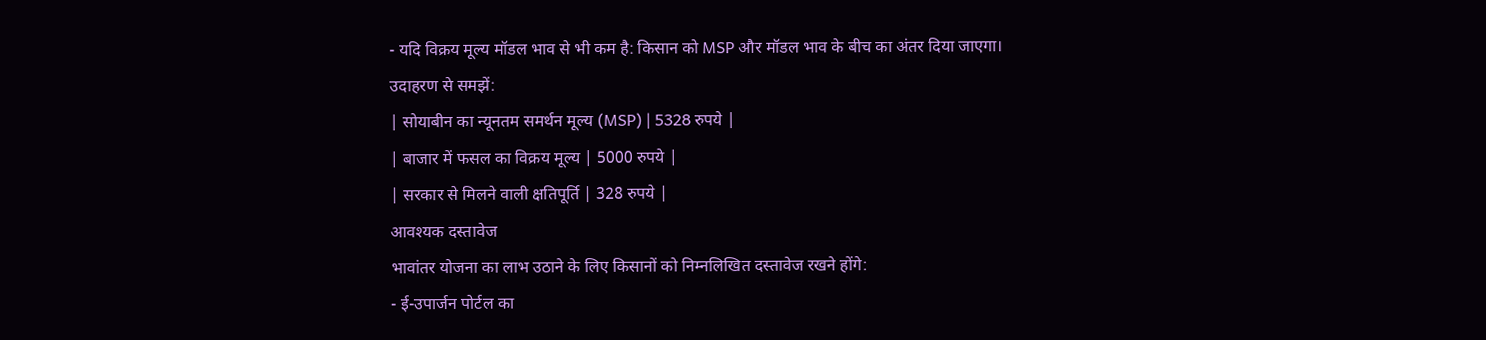- यदि विक्रय मूल्य मॉडल भाव से भी कम है: किसान को MSP और मॉडल भाव के बीच का अंतर दिया जाएगा।
उदाहरण से समझें:
| सोयाबीन का न्यूनतम समर्थन मूल्य (MSP) | 5328 रुपये |
| बाजार में फसल का विक्रय मूल्य | 5000 रुपये |
| सरकार से मिलने वाली क्षतिपूर्ति | 328 रुपये |
आवश्यक दस्तावेज
भावांतर योजना का लाभ उठाने के लिए किसानों को निम्नलिखित दस्तावेज रखने होंगे:
- ई-उपार्जन पोर्टल का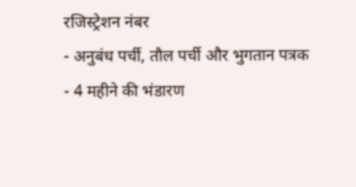रजिस्ट्रेशन नंबर
- अनुबंध पर्ची, तौल पर्ची और भुगतान पत्रक
- 4 महीने की भंडारण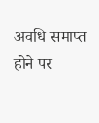अवधि समाप्त होने पर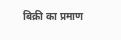बिक्री का प्रमाण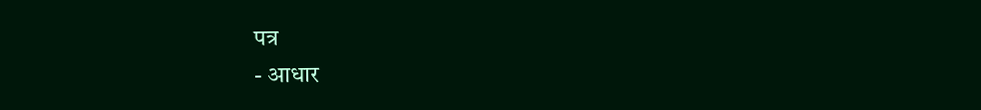पत्र
- आधार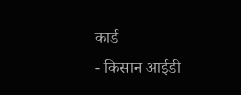कार्ड
- किसान आईडी